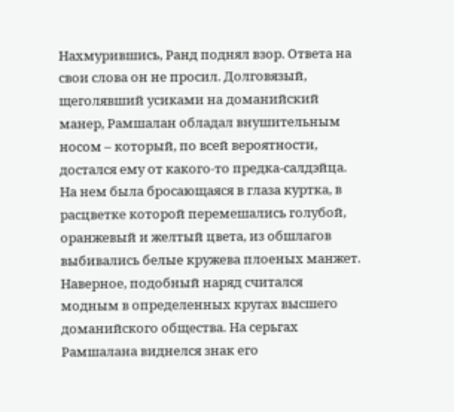Нахмурившись, Ранд поднял взор. Ответа на свои слова он не просил. Долговязый, щеголявший усиками на доманийский манер, Рамшалан обладал внушительным носом – который, по всей вероятности, достался ему от какого-то предка-салдэйца. На нем была бросающаяся в глаза куртка, в расцветке которой перемешались голубой, оранжевый и желтый цвета, из обшлагов выбивались белые кружева плоеных манжет. Наверное, подобный наряд считался модным в определенных кругах высшего доманийского общества. На серьгах Рамшалана виднелся знак его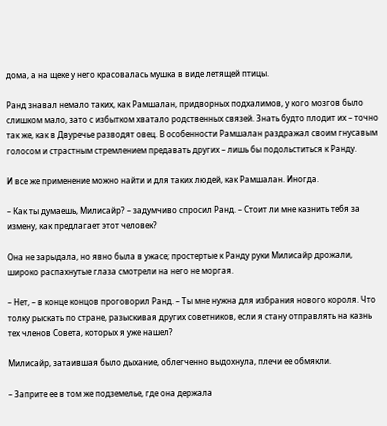дома, а на щеке у него красовалась мушка в виде летящей птицы.

Ранд знавал немало таких, как Рамшалан, придворных подхалимов, у кого мозгов было слишком мало, зато с избытком хватало родственных связей. Знать будто плодит их – точно так же, как в Двуречье разводят овец. В особенности Рамшалан раздражал своим гнусавым голосом и страстным стремлением предавать других – лишь бы подольститься к Ранду.

И все же применение можно найти и для таких людей, как Рамшалан. Иногда.

– Как ты думаешь, Милисайр? – задумчиво спросил Ранд. – Стоит ли мне казнить тебя за измену, как предлагает этот человек?

Она не зарыдала, но явно была в ужасе; простертые к Ранду руки Милисайр дрожали, широко распахнутые глаза смотрели на него не моргая.

– Нет, – в конце концов проговорил Ранд. – Ты мне нужна для избрания нового короля. Что толку рыскать по стране, разыскивая других советников, если я стану отправлять на казнь тех членов Совета, которых я уже нашел?

Милисайр, затаившая было дыхание, облегченно выдохнула, плечи ее обмякли.

– Заприте ее в том же подземелье, где она держала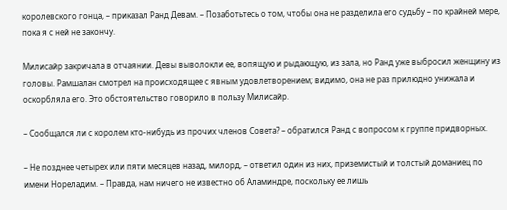королевского гонца, – приказал Ранд Девам. – Позаботьтесь о том, чтобы она не разделила его судьбу – по крайней мере, пока я с ней не закончу.

Милисайр закричала в отчаянии. Девы выволокли ее, вопящую и рыдающую, из зала, но Ранд уже выбросил женщину из головы. Рамшалан смотрел на происходящее с явным удовлетворением; видимо, она не раз прилюдно унижала и оскорбляла его. Это обстоятельство говорило в пользу Милисайр.

– Сообщался ли с королем кто-нибудь из прочих членов Совета? – обратился Ранд с вопросом к группе придворных.

– Не позднее четырех или пяти месяцев назад, милорд, – ответил один из них, приземистый и толстый доманиец по имени Нореладим. – Правда, нам ничего не известно об Аламиндре, поскольку ее лишь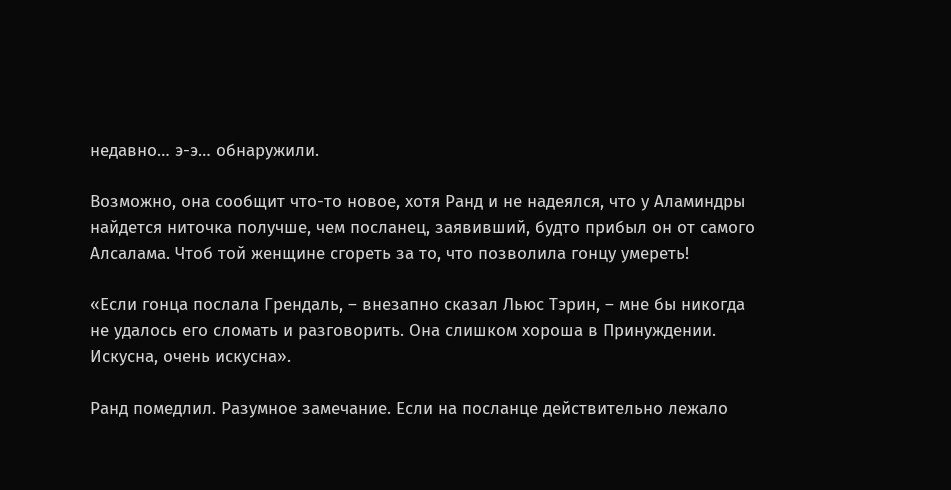недавно… э-э… обнаружили.

Возможно, она сообщит что-то новое, хотя Ранд и не надеялся, что у Аламиндры найдется ниточка получше, чем посланец, заявивший, будто прибыл он от самого Алсалама. Чтоб той женщине сгореть за то, что позволила гонцу умереть!

«Если гонца послала Грендаль, – внезапно сказал Льюс Тэрин, – мне бы никогда не удалось его сломать и разговорить. Она слишком хороша в Принуждении. Искусна, очень искусна».

Ранд помедлил. Разумное замечание. Если на посланце действительно лежало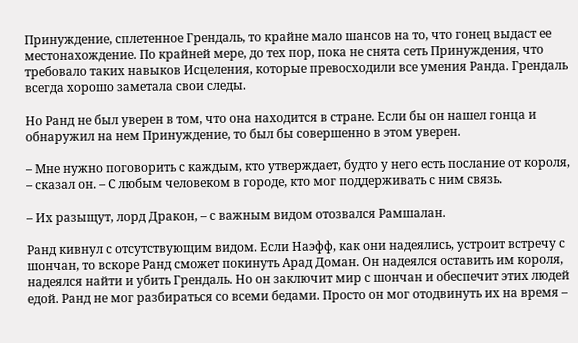Принуждение, сплетенное Грендаль, то крайне мало шансов на то, что гонец выдаст ее местонахождение. По крайней мере, до тех пор, пока не снята сеть Принуждения, что требовало таких навыков Исцеления, которые превосходили все умения Ранда. Грендаль всегда хорошо заметала свои следы.

Но Ранд не был уверен в том, что она находится в стране. Если бы он нашел гонца и обнаружил на нем Принуждение, то был бы совершенно в этом уверен.

– Мне нужно поговорить с каждым, кто утверждает, будто у него есть послание от короля, – сказал он. – С любым человеком в городе, кто мог поддерживать с ним связь.

– Их разыщут, лорд Дракон, – с важным видом отозвался Рамшалан.

Ранд кивнул с отсутствующим видом. Если Наэфф, как они надеялись, устроит встречу с шончан, то вскоре Ранд сможет покинуть Арад Доман. Он надеялся оставить им короля, надеялся найти и убить Грендаль. Но он заключит мир с шончан и обеспечит этих людей едой. Ранд не мог разбираться со всеми бедами. Просто он мог отодвинуть их на время –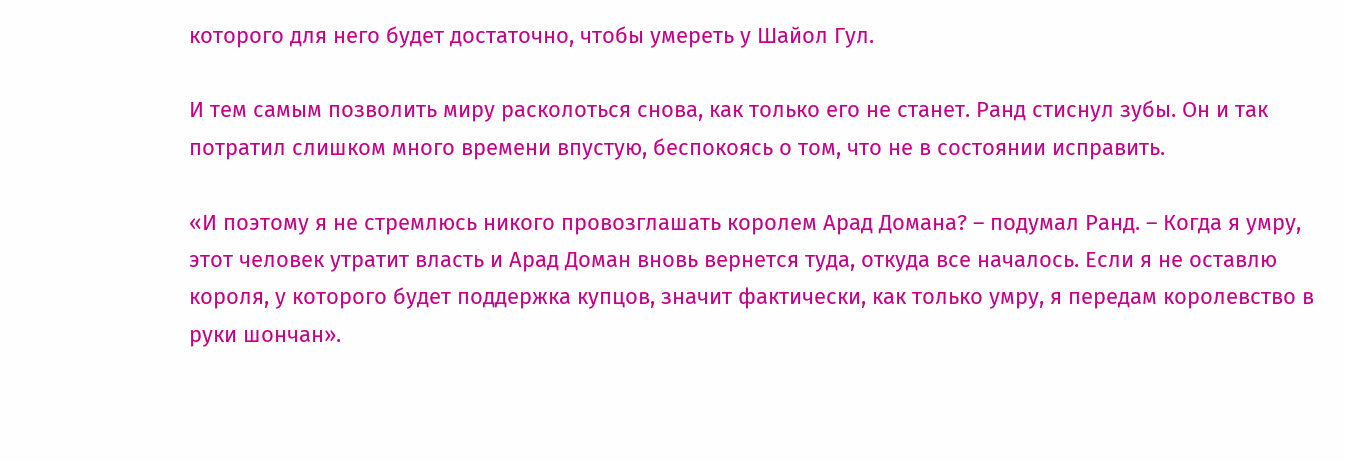которого для него будет достаточно, чтобы умереть у Шайол Гул.

И тем самым позволить миру расколоться снова, как только его не станет. Ранд стиснул зубы. Он и так потратил слишком много времени впустую, беспокоясь о том, что не в состоянии исправить.

«И поэтому я не стремлюсь никого провозглашать королем Арад Домана? – подумал Ранд. – Когда я умру, этот человек утратит власть и Арад Доман вновь вернется туда, откуда все началось. Если я не оставлю короля, у которого будет поддержка купцов, значит фактически, как только умру, я передам королевство в руки шончан».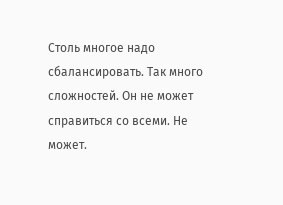Столь многое надо сбалансировать. Так много сложностей. Он не может справиться со всеми. Не может.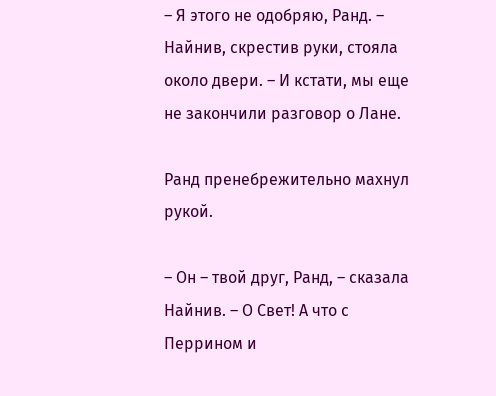– Я этого не одобряю, Ранд. – Найнив, скрестив руки, стояла около двери. – И кстати, мы еще не закончили разговор о Лане.

Ранд пренебрежительно махнул рукой.

– Он – твой друг, Ранд, – сказала Найнив. – О Свет! А что с Перрином и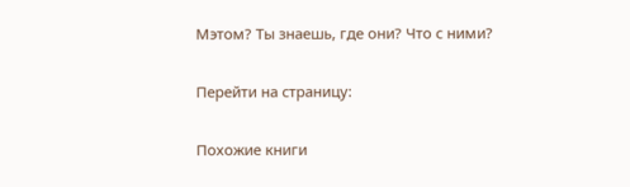Мэтом? Ты знаешь, где они? Что с ними?

Перейти на страницу:

Похожие книги